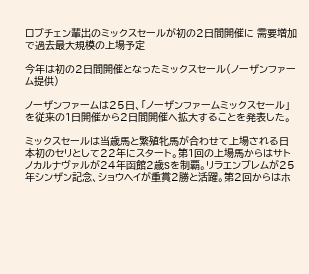ロブチェン輩出のミックスセールが初の2日間開催に 需要増加で過去最大規模の上場予定

今年は初の2日間開催となったミックスセール(ノーザンファーム提供)

ノーザンファームは25日、「ノーザンファームミックスセール」を従来の1日開催から2日間開催へ拡大することを発表した。

ミックスセールは当歳馬と繁殖牝馬が合わせて上場される日本初のセリとして22年にスタート。第1回の上場馬からはサトノカルナヴァルが24年函館2歳Sを制覇。リラエンブレムが25年シンザン記念、ショウヘイが重賞2勝と活躍。第2回からはホ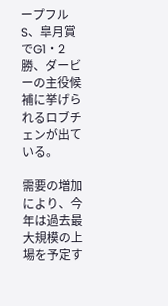ープフルS、皐月賞でG1・2勝、ダービーの主役候補に挙げられるロブチェンが出ている。

需要の増加により、今年は過去最大規模の上場を予定す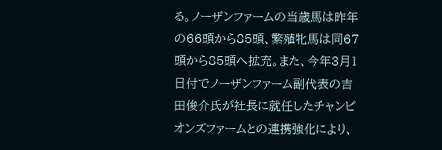る。ノーザンファームの当歳馬は昨年の66頭から85頭、繁殖牝馬は同67頭から85頭へ拡充。また、今年3月1日付でノーザンファーム副代表の吉田俊介氏が社長に就任したチャンピオンズファームとの連携強化により、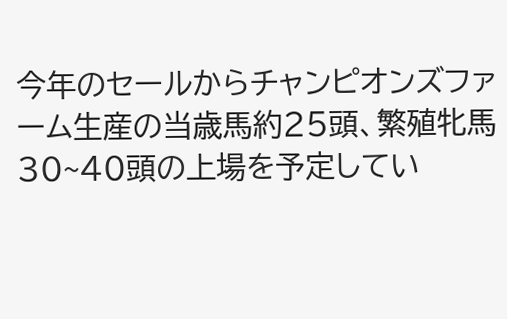今年のセールからチャンピオンズファーム生産の当歳馬約25頭、繁殖牝馬30~40頭の上場を予定してい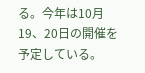る。今年は10月19、20日の開催を予定している。